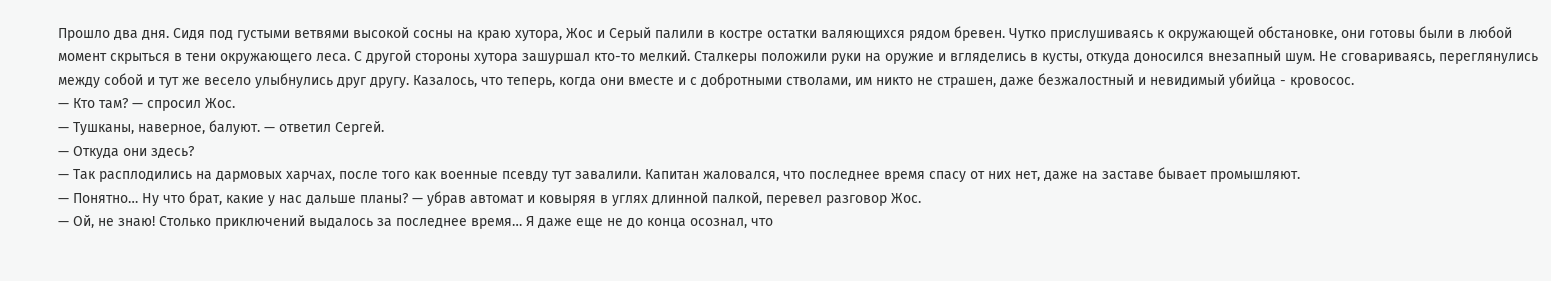Прошло два дня. Сидя под густыми ветвями высокой сосны на краю хутора, Жос и Серый палили в костре остатки валяющихся рядом бревен. Чутко прислушиваясь к окружающей обстановке, они готовы были в любой момент скрыться в тени окружающего леса. С другой стороны хутора зашуршал кто-то мелкий. Сталкеры положили руки на оружие и вгляделись в кусты, откуда доносился внезапный шум. Не сговариваясь, переглянулись между собой и тут же весело улыбнулись друг другу. Казалось, что теперь, когда они вместе и с добротными стволами, им никто не страшен, даже безжалостный и невидимый убийца - кровосос.
— Кто там? — спросил Жос.
— Тушканы, наверное, балуют. — ответил Сергей.
— Откуда они здесь?
— Так расплодились на дармовых харчах, после того как военные псевду тут завалили. Капитан жаловался, что последнее время спасу от них нет, даже на заставе бывает промышляют.
— Понятно… Ну что брат, какие у нас дальше планы? — убрав автомат и ковыряя в углях длинной палкой, перевел разговор Жос.
— Ой, не знаю! Столько приключений выдалось за последнее время… Я даже еще не до конца осознал, что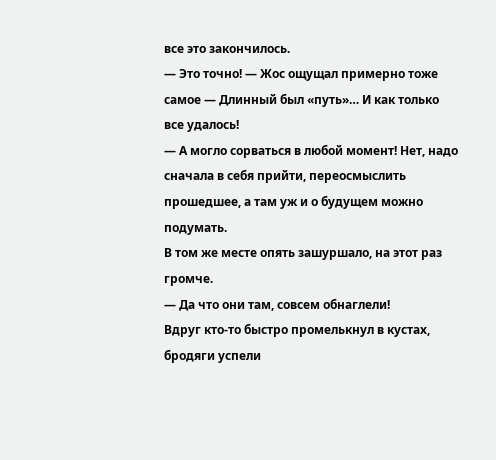все это закончилось.
— Это точно! — Жос ощущал примерно тоже самое — Длинный был «путь»… И как только все удалось!
— А могло сорваться в любой момент! Нет, надо сначала в себя прийти, переосмыслить прошедшее, а там уж и о будущем можно подумать.
В том же месте опять зашуршало, на этот раз громче.
— Да что они там, совсем обнаглели!
Вдруг кто-то быстро промелькнул в кустах, бродяги успели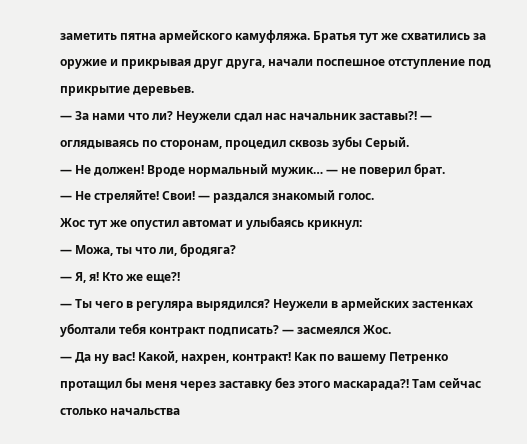заметить пятна армейского камуфляжа. Братья тут же схватились за оружие и прикрывая друг друга, начали поспешное отступление под прикрытие деревьев.
— За нами что ли? Неужели сдал нас начальник заставы?! — оглядываясь по сторонам, процедил сквозь зубы Серый.
— Не должен! Вроде нормальный мужик… — не поверил брат.
— Не стреляйте! Свои! — раздался знакомый голос.
Жос тут же опустил автомат и улыбаясь крикнул:
— Можа, ты что ли, бродяга?
— Я, я! Кто же еще?!
— Ты чего в регуляра вырядился? Неужели в армейских застенках уболтали тебя контракт подписать? — засмеялся Жос.
— Да ну вас! Какой, нахрен, контракт! Как по вашему Петренко протащил бы меня через заставку без этого маскарада?! Там сейчас столько начальства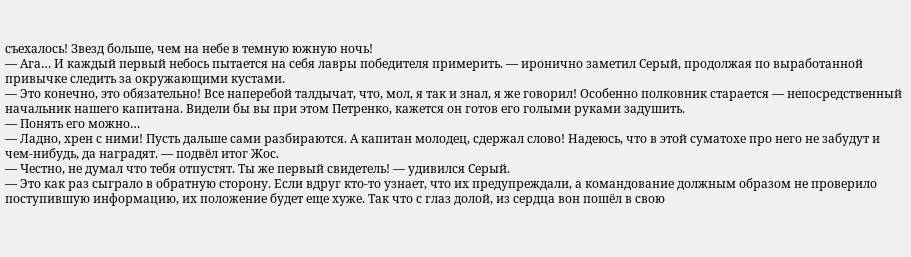съехалось! Звезд больше, чем на небе в темную южную ночь!
— Ага… И каждый первый небось пытается на себя лавры победителя примерить. — иронично заметил Серый, продолжая по выработанной привычке следить за окружающими кустами.
— Это конечно, это обязательно! Все наперебой талдычат, что, мол, я так и знал, я же говорил! Особенно полковник старается — непосредственный начальник нашего капитана. Видели бы вы при этом Петренко, кажется он готов его голыми руками задушить.
— Понять его можно…
— Ладно, хрен с ними! Пусть дальше сами разбираются. А капитан молодец, сдержал слово! Надеюсь, что в этой суматохе про него не забудут и чем-нибудь, да наградят. — подвёл итог Жос.
— Честно, не думал что тебя отпустят. Ты же первый свидетель! — удивился Серый.
— Это как раз сыграло в обратную сторону. Если вдруг кто-то узнает, что их предупреждали, а командование должным образом не проверило поступившую информацию, их положение будет еще хуже. Так что с глаз долой, из сердца вон пошёл в свою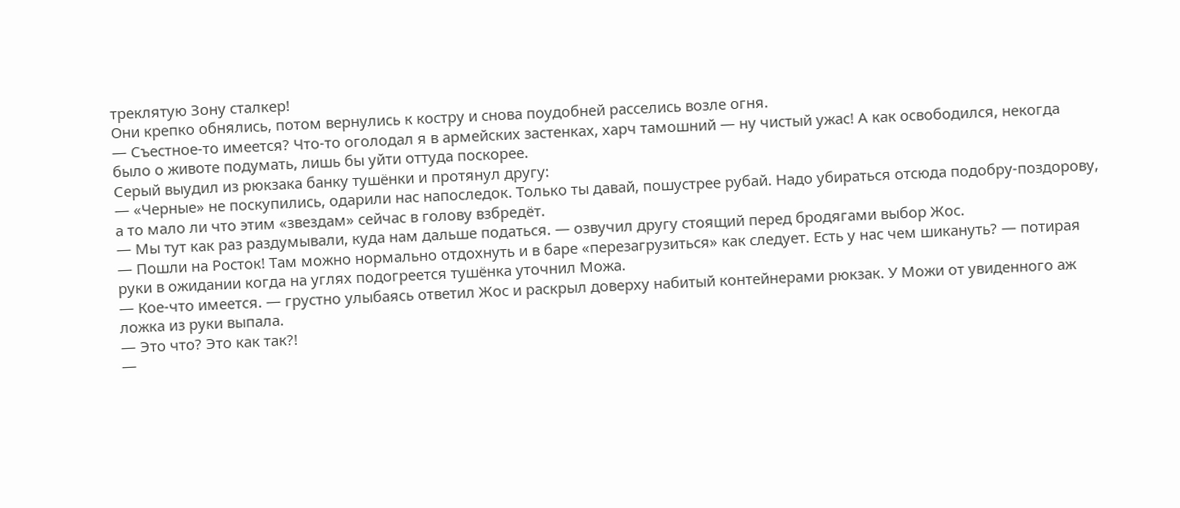треклятую Зону сталкер!
Они крепко обнялись, потом вернулись к костру и снова поудобней расселись возле огня.
— Съестное-то имеется? Что-то оголодал я в армейских застенках, харч тамошний — ну чистый ужас! А как освободился, некогда было о животе подумать, лишь бы уйти оттуда поскорее.
Серый выудил из рюкзака банку тушёнки и протянул другу:
— «Черные» не поскупились, одарили нас напоследок. Только ты давай, пошустрее рубай. Надо убираться отсюда подобру-поздорову, а то мало ли что этим «звездам» сейчас в голову взбредёт.
— Мы тут как раз раздумывали, куда нам дальше податься. — озвучил другу стоящий перед бродягами выбор Жос.
— Пошли на Росток! Там можно нормально отдохнуть и в баре «перезагрузиться» как следует. Есть у нас чем шикануть? — потирая руки в ожидании когда на углях подогреется тушёнка уточнил Можа.
— Кое-что имеется. — грустно улыбаясь ответил Жос и раскрыл доверху набитый контейнерами рюкзак. У Можи от увиденного аж ложка из руки выпала.
— Это что? Это как так?!
—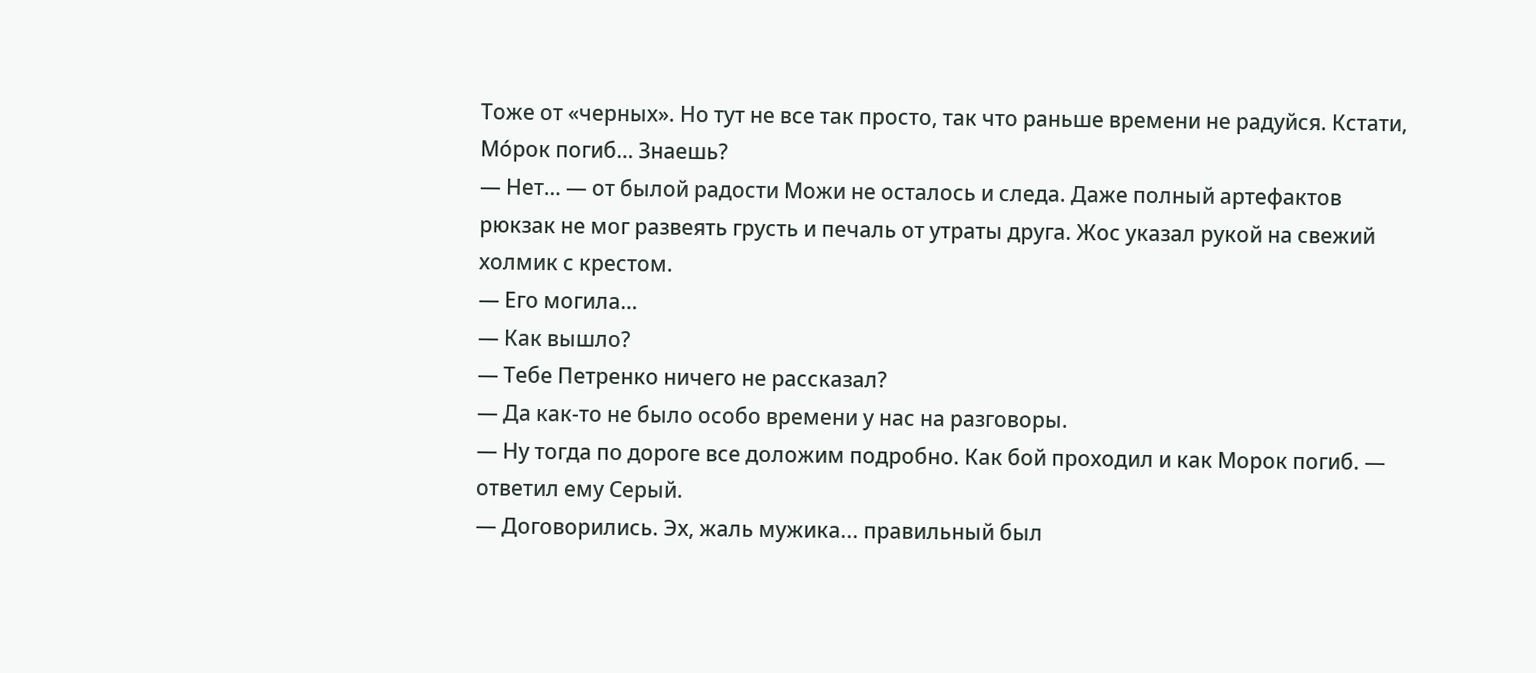Тоже от «черных». Но тут не все так просто, так что раньше времени не радуйся. Кстати, Мо́рок погиб… Знаешь?
— Нет… — от былой радости Можи не осталось и следа. Даже полный артефактов рюкзак не мог развеять грусть и печаль от утраты друга. Жос указал рукой на свежий холмик с крестом.
— Его могила…
— Как вышло?
— Тебе Петренко ничего не рассказал?
— Да как-то не было особо времени у нас на разговоры.
— Ну тогда по дороге все доложим подробно. Как бой проходил и как Морок погиб. — ответил ему Серый.
— Договорились. Эх, жаль мужика... правильный был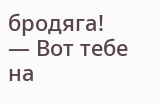бродяга!
— Вот тебе на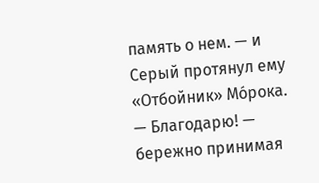память о нем. — и Серый протянул ему «Отбойник» Мо́рока.
— Благодарю! — бережно принимая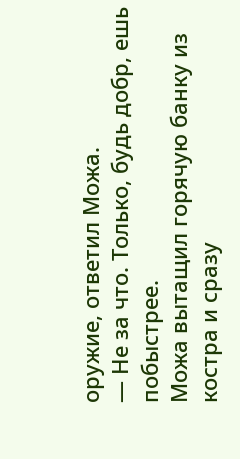оружие, ответил Можа.
— Не за что. Только, будь добр, ешь побыстрее.
Можа вытащил горячую банку из костра и сразу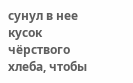сунул в нее кусок чёрствого хлеба, чтобы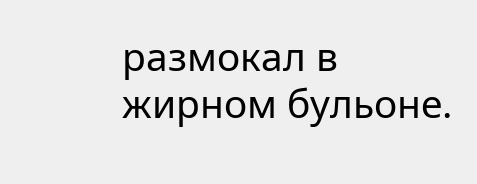размокал в жирном бульоне.